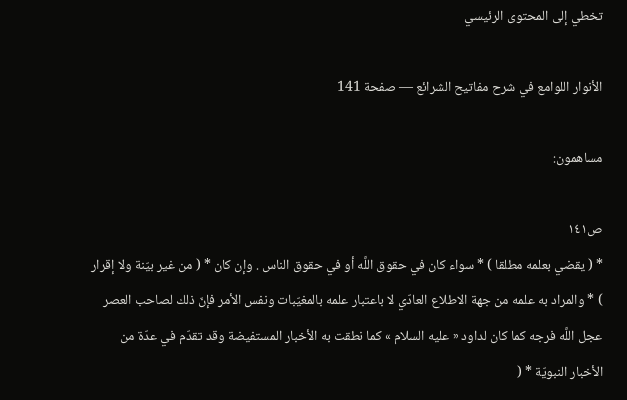تخطي إلى المحتوى الرئيسي

الأنوار اللوامع في شرح مفاتيح الشرائع — صفحة 141

مساهمون:

ص١٤١
* ( يقضي بعلمه مطلقا ) * سواء كان في حقوق اللَّه أو في حقوق الناس . وإن كان * ( من غير بيّنة ولا إقرار ) * والمراد به علمه من جهة الاطلاع العادّي لا باعتبار علمه بالمغيّبات ونفس الأمر فإنّ ذلك لصاحب العصر عجل اللَّه فرجه كما كان لداود « عليه السلام » كما نطقت به الأخبار المستفيضة وقد تقدّم في عدّة من الأخبار النبويّة * (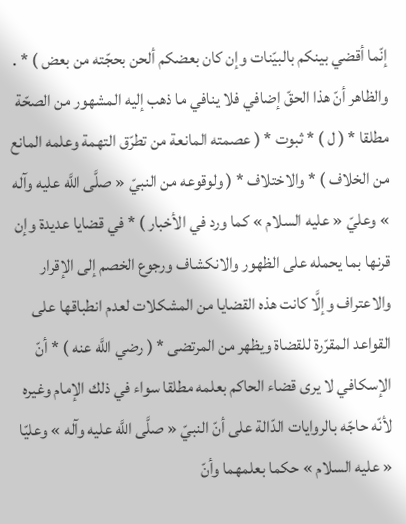إنّما أقضي بينكم بالبيّنات وإن كان بعضكم ألحن بحجّته من بعض ) * . والظاهر أنّ هذا الحقّ إضافي فلا ينافي ما ذهب إليه المشهور من الصحّة مطلقا * ( ل ) * ثبوت * ( عصمته المانعة من تطرّق التهمة وعلمه المانع من الخلاف ) * والاختلاف * ( ولوقوعه من النبيّ « صلَّى اللَّه عليه وآله » وعليّ « عليه السلام » كما ورد في الأخبار ) * في قضايا عديدة وإن قرنها بما يحمله على الظهور والانكشاف ورجوع الخصم إلى الإقرار والاعتراف وإلَّا كانت هذه القضايا من المشكلات لعدم انطباقها على القواعد المقرّرة للقضاة ويظهر من المرتضى * ( رضي اللَّه عنه ) * أنّ الإسكافي لا يرى قضاء الحاكم بعلمه مطلقا سواء في ذلك الإمام وغيره لأنّه حاجّه بالروايات الدّالة على أنّ النبيّ « صلَّى اللَّه عليه وآله » وعليّا « عليه السلام » حكما بعلمهما وأنّ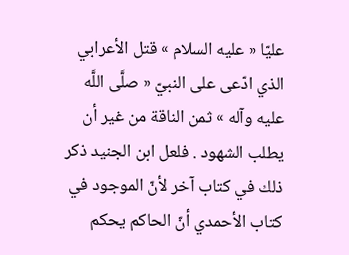عليّا « عليه السلام » قتل الأعرابي الذي ادّعى على النبيّ « صلَّى اللَّه عليه وآله » ثمن الناقة من غير أن يطلب الشهود . فلعل ابن الجنيد ذكر ذلك في كتاب آخر لأنّ الموجود في كتاب الأحمدي أنّ الحاكم يحكم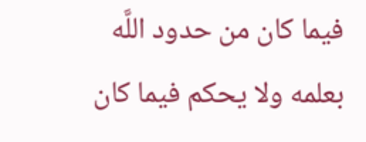فيما كان من حدود اللَّه بعلمه ولا يحكم فيما كان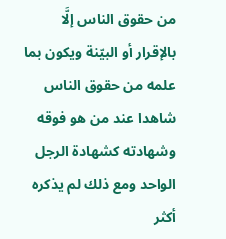من حقوق الناس إلَّا بالإقرار أو البيّنة ويكون بما علمه من حقوق الناس شاهدا عند من هو فوقه وشهادته كشهادة الرجل الواحد ومع ذلك لم يذكره أكثر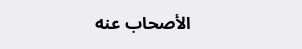الأصحاب عنه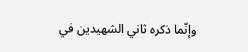وإنّما ذكره ثاني الشهيدين في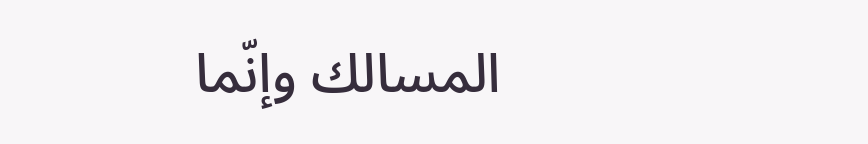المسالك وإنّما